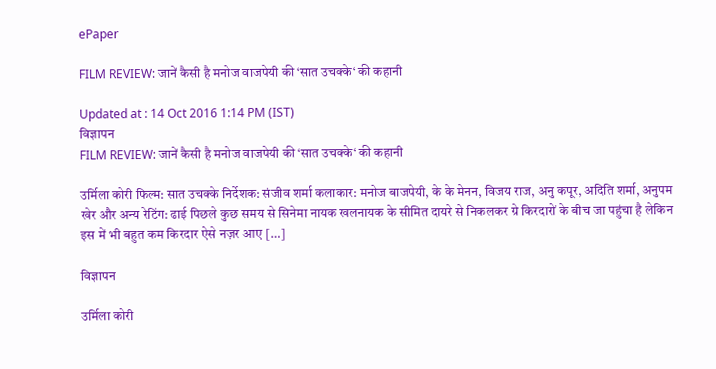ePaper

FILM REVIEW: जानें कैसी है मनोज वाजपेयी की ‘सात उचक्के‘ की कहानी

Updated at : 14 Oct 2016 1:14 PM (IST)
विज्ञापन
FILM REVIEW: जानें कैसी है मनोज वाजपेयी की ‘सात उचक्के‘ की कहानी

उर्मिला कोरी फिल्म: सात उचक्के निर्देशक: संजीव शर्मा कलाकार: मनोज बाजपेयी, के के मेनन, विजय राज, अनु कपूर, अदिति शर्मा, अनुपम खेर और अन्य रेटिंग: ढाई पिछले कुछ समय से सिनेमा नायक खलनायक के सीमित दायरे से निकलकर ग्रे किरदारों के बीच जा पहुंचा है लेकिन इस में भी बहुत कम किरदार ऐसे नज़र आए […]

विज्ञापन

उर्मिला कोरी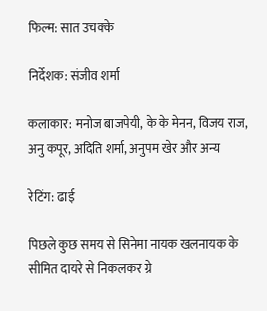फिल्म: सात उचक्के

निर्देशक: संजीव शर्मा

कलाकार: मनोज बाजपेयी, के के मेनन, विजय राज, अनु कपूर, अदिति शर्मा, अनुपम खेर और अन्य

रेटिंग: ढाई

पिछले कुछ समय से सिनेमा नायक खलनायक के सीमित दायरे से निकलकर ग्रे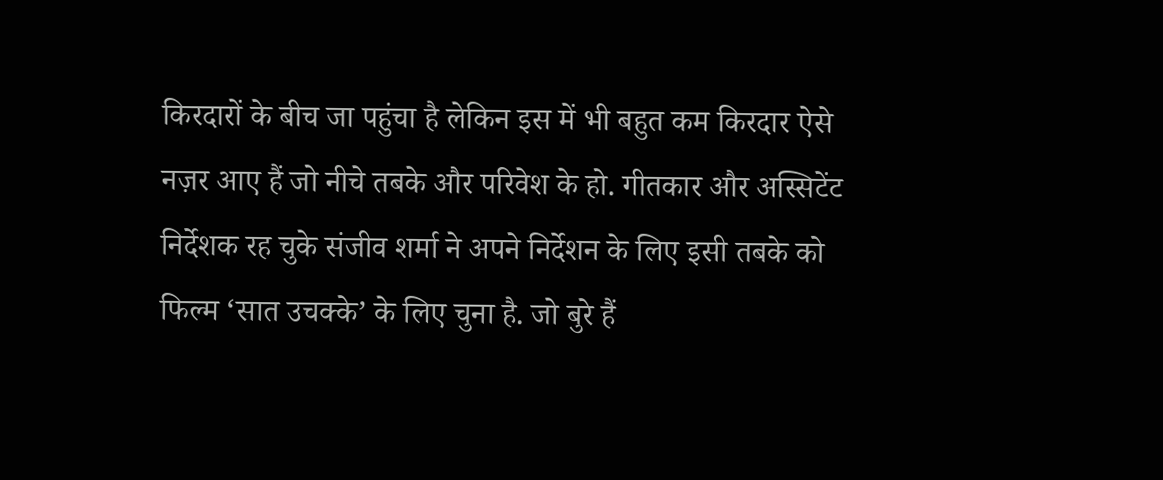किरदारों के बीच जा पहुंचा है लेकिन इस में भी बहुत कम किरदार ऐसे नज़र आए हैं जो नीचे तबके और परिवेश के हो. गीतकार और अस्सिटेंट निर्देशक रह चुके संजीव शर्मा ने अपने निर्देशन के लिए इसी तबके को फिल्म ‘सात उचक्के’ के लिए चुना है. जो बुरे हैं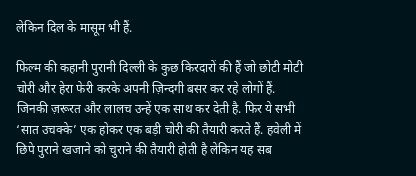लेकिन दिल के मासूम भी हैं.

फिल्म की कहानी पुरानी दिल्ली के कुछ किरदारों की हैं जो छोटी मोटी चोरी और हेरा फेरी करके अपनी ज़िन्दगी बसर कर रहे लोगों हैं. जिनकी ज़रूरत और लालच उन्हें एक साथ कर देती है. फिर ये सभी ‘सात उचक्के’ एक होकर एक बड़ी चोरी की तैयारी करते हैं. हवेली में छिपे पुराने खजाने को चुराने की तैयारी होती है लेकिन यह सब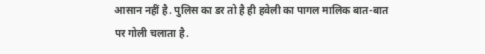आसान नहीं है. पुलिस का डर तो है ही हवेली का पागल मालिक बात-बात पर गोली चलाता है.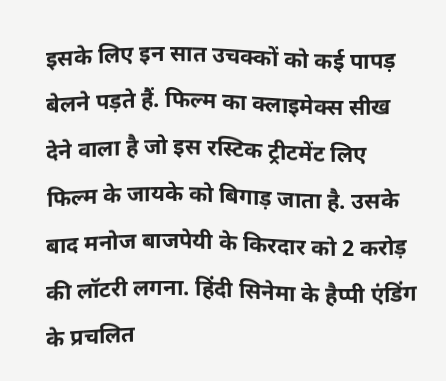इसके लिए इन सात उचक्कों को कई पापड़ बेलने पड़ते हैं. फिल्म का क्लाइमेक्स सीख देने वाला है जो इस रस्टिक ट्रीटमेंट लिए फिल्म के जायके को बिगाड़ जाता है. उसके बाद मनोज बाजपेयी के किरदार को 2 करोड़ की लॉटरी लगना. हिंदी सिनेमा के हैप्पी एंडिंग के प्रचलित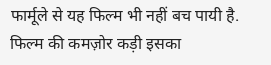फार्मूले से यह फिल्म भी नहीं बच पायी है. फिल्म की कमज़ोर कड़ी इसका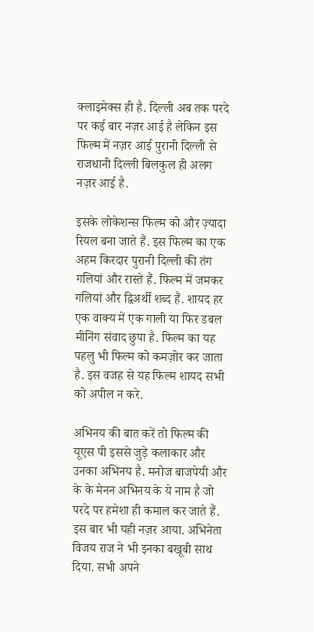क्लाइमेक्स ही है. दिल्ली अब तक परदे पर कई बार नज़र आई है लेकिन इस फिल्म में नज़र आई पुरानी दिल्ली से राजधानी दिल्ली बिलकुल ही अलग नज़र आई है.

इसके लोकेशन्स फिल्म को और ज़्यादा रियल बना जाते हैं. इस फिल्म का एक अहम किरदार पुरानी दिल्ली की तंग गलियां और रास्ते हैं. फिल्म में जमकर गलियां और द्विअर्थी शब्द हैं. शायद हर एक वाक्य में एक गाली या फिर डबल मीनिंग संवाद छुपा है. फिल्म का यह पहलु भी फिल्म को कमज़ोर कर जाता है. इस वजह से यह फिल्म शायद सभी को अपील न करे.

अभिनय की बात करें तो फिल्म की यूएस पी इससे जुड़े कलाकार और उनका अभिनय है. मनोज बाजपेयी और के के मेनन अभिनय के ये नाम है जो परदे पर हमेशा ही कमाल कर जाते हैं. इस बार भी यही नज़र आया. अभिनेता विजय राज ने भी इनका बखूबी साथ दिया. सभी अपने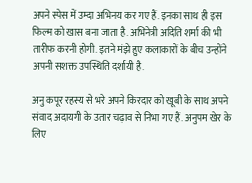अपने स्पेस में उम्दा अभिनय कर गए हैं. इनका साथ ही इस फिल्म को खास बना जाता है. अभिनेत्री अदिति शर्मा की भी तारीफ करनी होगी. इतने मंझे हुए कलाकारों के बीच उन्होंने अपनी सशक्त उपस्थिति दर्शायी है.

अनु कपूर रहस्य से भरे अपने किरदार को खूबी के साथ अपने संवाद अदायगी के उतार चढ़ाव से निभा गए हैं. अनुपम खेर के लिए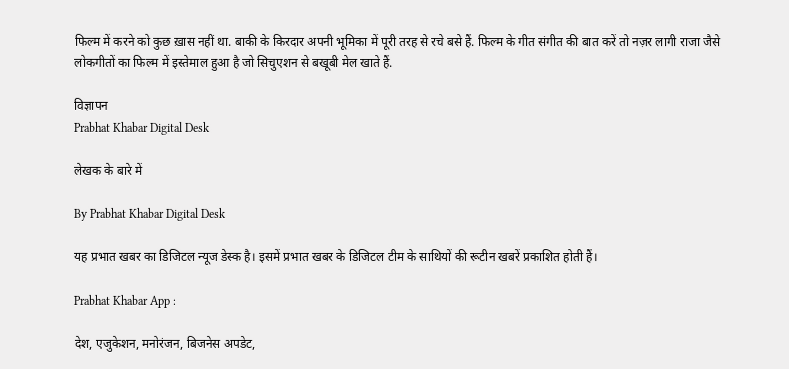फिल्म में करने को कुछ ख़ास नहीं था. बाकी के किरदार अपनी भूमिका में पूरी तरह से रचे बसे हैं. फिल्म के गीत संगीत की बात करें तो नज़र लागी राजा जैसे लोकगीतों का फिल्म में इस्तेमाल हुआ है जो सिचुएशन से बखूबी मेल खाते हैं.

विज्ञापन
Prabhat Khabar Digital Desk

लेखक के बारे में

By Prabhat Khabar Digital Desk

यह प्रभात खबर का डिजिटल न्यूज डेस्क है। इसमें प्रभात खबर के डिजिटल टीम के साथियों की रूटीन खबरें प्रकाशित होती हैं।

Prabhat Khabar App :

देश, एजुकेशन, मनोरंजन, बिजनेस अपडेट,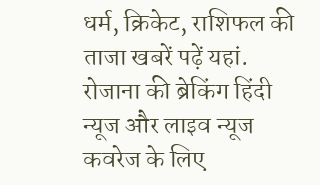धर्म, क्रिकेट, राशिफल की ताजा खबरें पढ़ें यहां. रोजाना की ब्रेकिंग हिंदी न्यूज और लाइव न्यूज कवरेज के लिए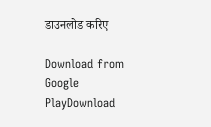डाउनलोड करिए

Download from Google PlayDownload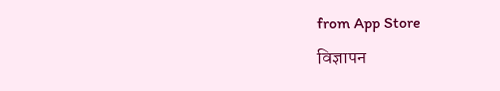from App Store
विज्ञापन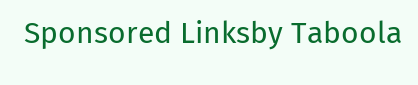Sponsored Linksby Taboola